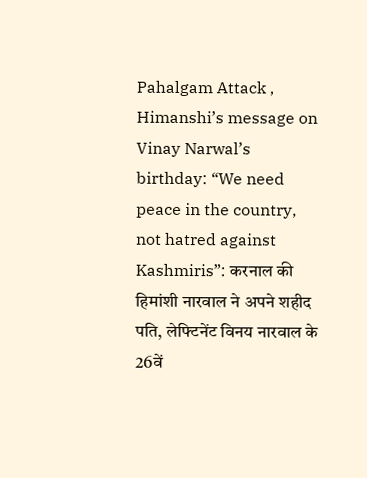Pahalgam Attack , Himanshi’s message on Vinay Narwal’s birthday: “We need peace in the country, not hatred against Kashmiris”: करनाल की हिमांशी नारवाल ने अपने शहीद पति, लेफ्टिनेंट विनय नारवाल के 26वें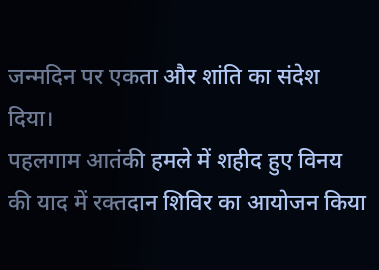जन्मदिन पर एकता और शांति का संदेश दिया।
पहलगाम आतंकी हमले में शहीद हुए विनय की याद में रक्तदान शिविर का आयोजन किया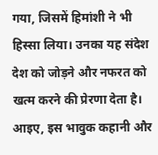गया, जिसमें हिमांशी ने भी हिस्सा लिया। उनका यह संदेश देश को जोड़ने और नफरत को खत्म करने की प्रेरणा देता है। आइए, इस भावुक कहानी और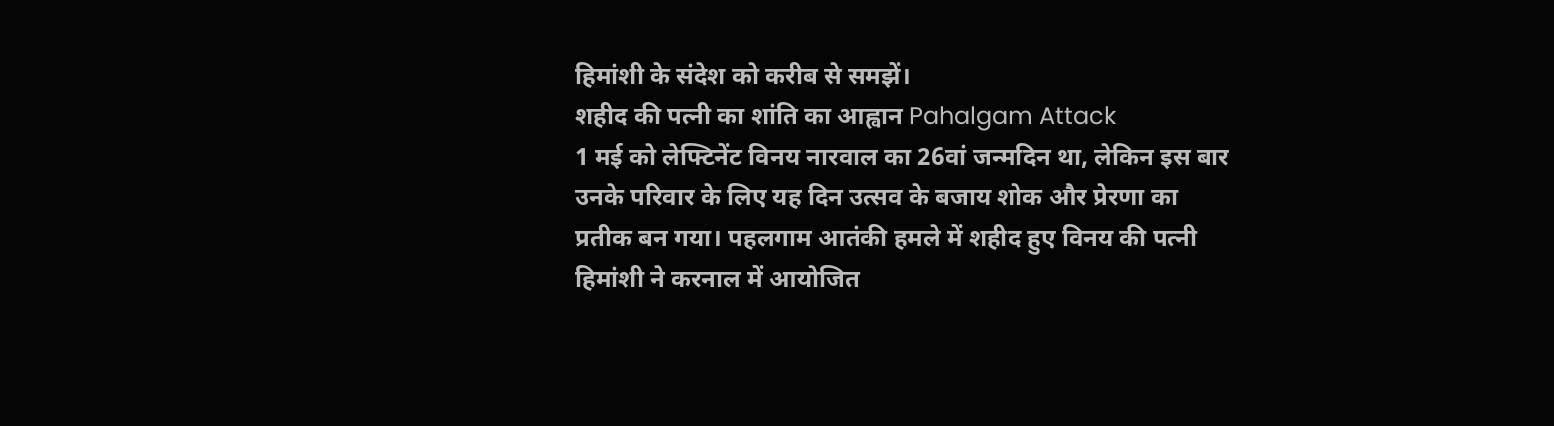हिमांशी के संदेश को करीब से समझें।
शहीद की पत्नी का शांति का आह्वान Pahalgam Attack
1 मई को लेफ्टिनेंट विनय नारवाल का 26वां जन्मदिन था, लेकिन इस बार उनके परिवार के लिए यह दिन उत्सव के बजाय शोक और प्रेरणा का प्रतीक बन गया। पहलगाम आतंकी हमले में शहीद हुए विनय की पत्नी हिमांशी ने करनाल में आयोजित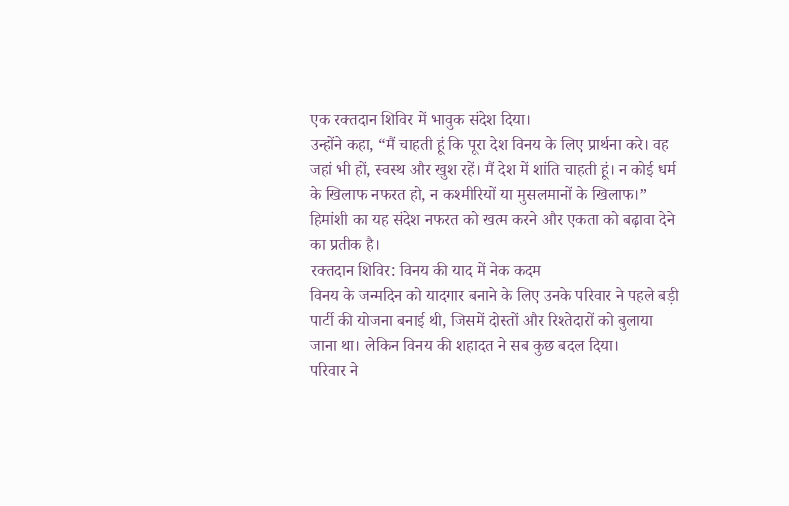एक रक्तदान शिविर में भावुक संदेश दिया।
उन्होंने कहा, “मैं चाहती हूं कि पूरा देश विनय के लिए प्रार्थना करे। वह जहां भी हों, स्वस्थ और खुश रहें। मैं देश में शांति चाहती हूं। न कोई धर्म के खिलाफ नफरत हो, न कश्मीरियों या मुसलमानों के खिलाफ।” हिमांशी का यह संदेश नफरत को खत्म करने और एकता को बढ़ावा देने का प्रतीक है।
रक्तदान शिविर: विनय की याद में नेक कदम
विनय के जन्मदिन को यादगार बनाने के लिए उनके परिवार ने पहले बड़ी पार्टी की योजना बनाई थी, जिसमें दोस्तों और रिश्तेदारों को बुलाया जाना था। लेकिन विनय की शहादत ने सब कुछ बदल दिया।
परिवार ने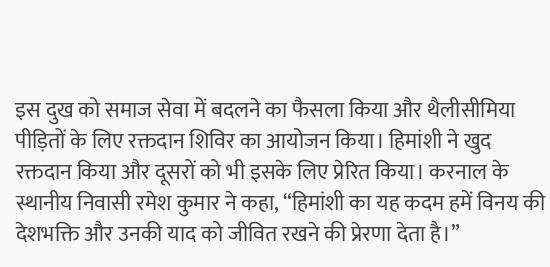इस दुख को समाज सेवा में बदलने का फैसला किया और थैलीसीमिया पीड़ितों के लिए रक्तदान शिविर का आयोजन किया। हिमांशी ने खुद रक्तदान किया और दूसरों को भी इसके लिए प्रेरित किया। करनाल के स्थानीय निवासी रमेश कुमार ने कहा, “हिमांशी का यह कदम हमें विनय की देशभक्ति और उनकी याद को जीवित रखने की प्रेरणा देता है।”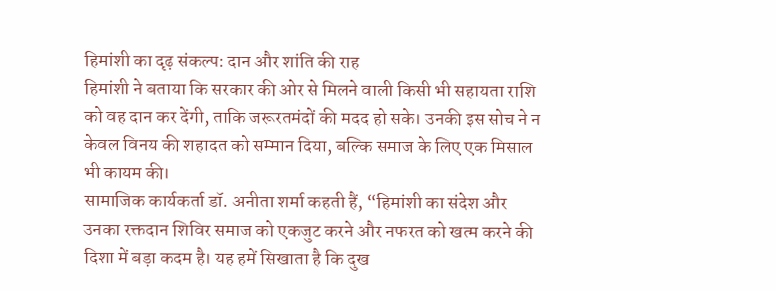हिमांशी का दृढ़ संकल्प: दान और शांति की राह
हिमांशी ने बताया कि सरकार की ओर से मिलने वाली किसी भी सहायता राशि को वह दान कर देंगी, ताकि जरूरतमंदों की मदद हो सके। उनकी इस सोच ने न केवल विनय की शहादत को सम्मान दिया, बल्कि समाज के लिए एक मिसाल भी कायम की।
सामाजिक कार्यकर्ता डॉ. अनीता शर्मा कहती हैं, “हिमांशी का संदेश और उनका रक्तदान शिविर समाज को एकजुट करने और नफरत को खत्म करने की दिशा में बड़ा कदम है। यह हमें सिखाता है कि दुख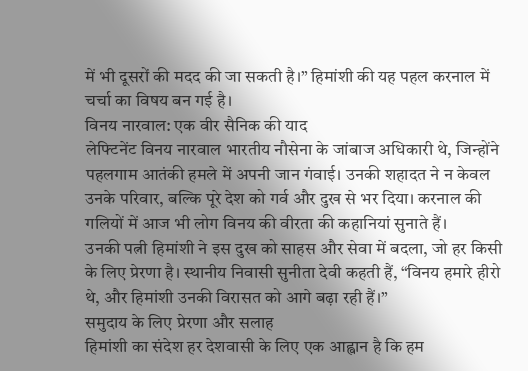में भी दूसरों की मदद की जा सकती है।” हिमांशी की यह पहल करनाल में चर्चा का विषय बन गई है।
विनय नारवाल: एक वीर सैनिक की याद
लेफ्टिनेंट विनय नारवाल भारतीय नौसेना के जांबाज अधिकारी थे, जिन्होंने पहलगाम आतंकी हमले में अपनी जान गंवाई। उनकी शहादत ने न केवल उनके परिवार, बल्कि पूरे देश को गर्व और दुख से भर दिया। करनाल की गलियों में आज भी लोग विनय की वीरता की कहानियां सुनाते हैं।
उनकी पत्नी हिमांशी ने इस दुख को साहस और सेवा में बदला, जो हर किसी के लिए प्रेरणा है। स्थानीय निवासी सुनीता देवी कहती हैं, “विनय हमारे हीरो थे, और हिमांशी उनकी विरासत को आगे बढ़ा रही हैं।”
समुदाय के लिए प्रेरणा और सलाह
हिमांशी का संदेश हर देशवासी के लिए एक आह्वान है कि हम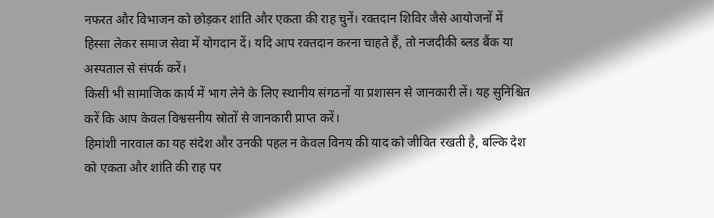नफरत और विभाजन को छोड़कर शांति और एकता की राह चुनें। रक्तदान शिविर जैसे आयोजनों में हिस्सा लेकर समाज सेवा में योगदान दें। यदि आप रक्तदान करना चाहते हैं, तो नजदीकी ब्लड बैंक या अस्पताल से संपर्क करें।
किसी भी सामाजिक कार्य में भाग लेने के लिए स्थानीय संगठनों या प्रशासन से जानकारी लें। यह सुनिश्चित करें कि आप केवल विश्वसनीय स्रोतों से जानकारी प्राप्त करें।
हिमांशी नारवाल का यह संदेश और उनकी पहल न केवल विनय की याद को जीवित रखती है, बल्कि देश को एकता और शांति की राह पर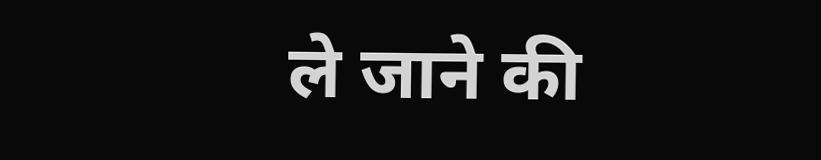ले जाने की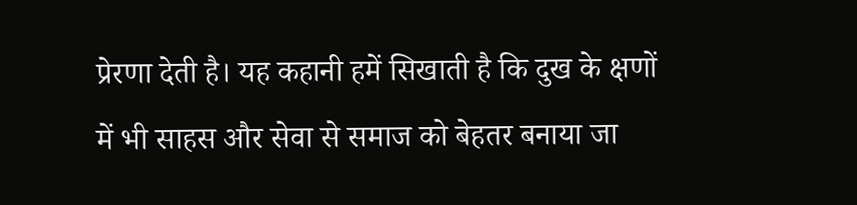प्रेरणा देती है। यह कहानी हमें सिखाती है कि दुख के क्षणों में भी साहस और सेवा से समाज को बेहतर बनाया जा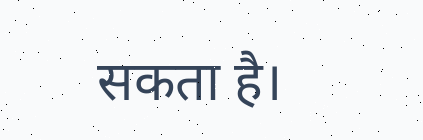सकता है।